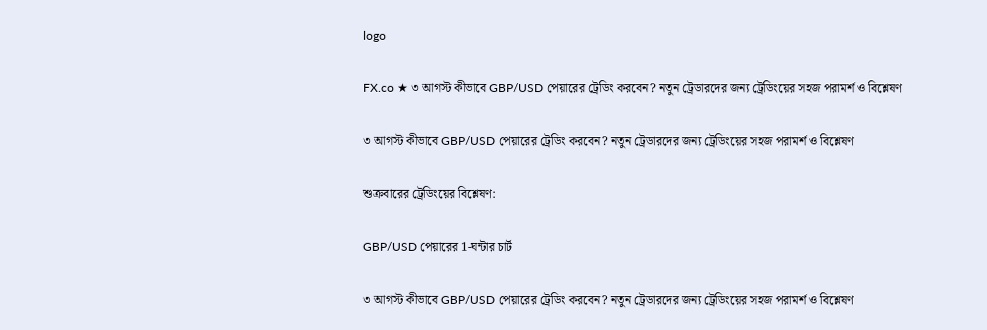logo

FX.co ★ ৩ আগস্ট কীভাবে GBP/USD পেয়ারের ট্রেডিং করবেন? নতুন ট্রেডারদের জন্য ট্রেডিংয়ের সহজ পরামর্শ ও বিশ্লেষণ

৩ আগস্ট কীভাবে GBP/USD পেয়ারের ট্রেডিং করবেন? নতুন ট্রেডারদের জন্য ট্রেডিংয়ের সহজ পরামর্শ ও বিশ্লেষণ

শুক্রবারের ট্রেডিংয়ের বিশ্লেষণ:

GBP/USD পেয়ারের 1-ঘন্টার চার্ট

৩ আগস্ট কীভাবে GBP/USD পেয়ারের ট্রেডিং করবেন? নতুন ট্রেডারদের জন্য ট্রেডিংয়ের সহজ পরামর্শ ও বিশ্লেষণ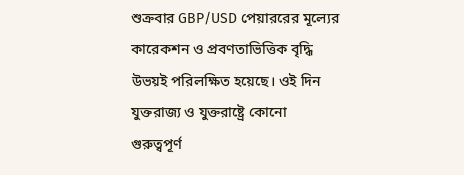শুক্রবার GBP/USD পেয়াররের মূল্যের কারেকশন ও প্রবণতাভিত্তিক বৃদ্ধি উভয়ই পরিলক্ষিত হয়েছে। ওই দিন যুক্তরাজ্য ও যুক্তরাষ্ট্রে কোনো গুরুত্বপূর্ণ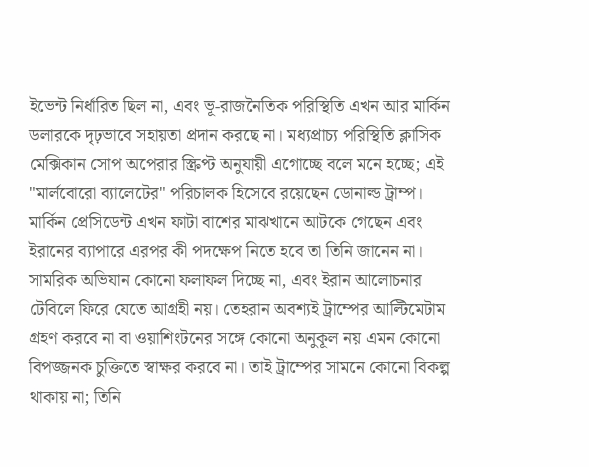ইভেন্ট নির্ধারিত ছিল না, এবং ভূ-রাজনৈতিক পরিস্থিতি এখন আর মার্কিন ডলারকে দৃঢ়ভাবে সহায়তা প্রদান করছে না। মধ্যপ্রাচ্য পরিস্থিতি ক্লাসিক মেক্সিকান সোপ অপেরার স্ক্রিপ্ট অনুযায়ী এগোচ্ছে বলে মনে হচ্ছে; এই "মার্লবোরো ব্যালেটের" পরিচালক হিসেবে রয়েছেন ডোনাল্ড ট্রাম্প। মার্কিন প্রেসিডেন্ট এখন ফাটা বাশের মাঝখানে আটকে গেছেন এবং ইরানের ব্যাপারে এরপর কী পদক্ষেপ নিতে হবে তা তিনি জানেন না। সামরিক অভিযান কোনো ফলাফল দিচ্ছে না, এবং ইরান আলোচনার টেবিলে ফিরে যেতে আগ্রহী নয়। তেহরান অবশ্যই ট্রাম্পের আল্টিমেটাম গ্রহণ করবে না বা ওয়াশিংটনের সঙ্গে কোনো অনুকূল নয় এমন কোনো বিপজ্জনক চুক্তিতে স্বাক্ষর করবে না। তাই ট্রাম্পের সামনে কোনো বিকল্প থাকায় না; তিনি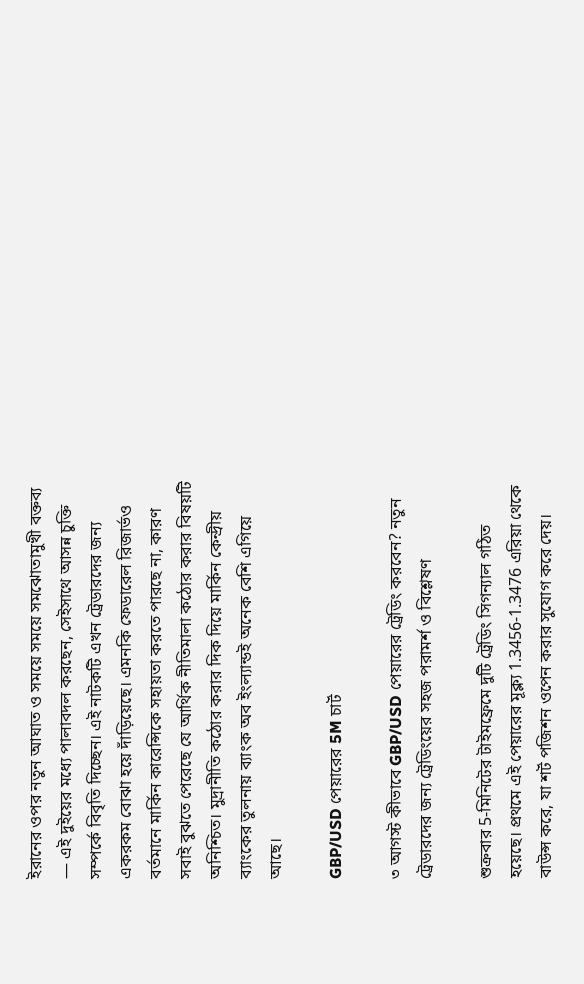ইরানের ওপর নতুন আঘাত ও সময়ে সময়ে সমঝোতামুখী বক্তব্য — এই দুইয়ের মধ্যে পালাবদল করছেন, সেইসাথে আসন্ন চুক্তি সম্পর্কে বিবৃতি দিচ্ছেন। এই নাটকটি এখন ট্রেডারদের জন্য একরকম বোঝা হয়ে দাঁড়িয়েছে। এমনকি ফেডারেল রিজার্ভও বর্তমানে মার্কিন কারেন্সিকে সহায়তা করতে পারছে না, কারণ সবাই বুঝতে পেরেছে যে আর্থিক নীতিমালা কঠোর করার বিষয়টি অনিশ্চিত। মুদ্রানীতি কঠোর করার দিক দিয়ে মার্কিন কেন্দ্রীয় ব্যাংকের তুলনায় ব্যাংক অব ইংল্যান্ডই অনেক বেশি এগিয়ে আছে।

GBP/USD পেয়ারের 5M চার্ট

৩ আগস্ট কীভাবে GBP/USD পেয়ারের ট্রেডিং করবেন? নতুন ট্রেডারদের জন্য ট্রেডিংয়ের সহজ পরামর্শ ও বিশ্লেষণ

শুক্রবার 5-মিনিটের টাইমফ্রেমে দুটি ট্রেডিং সিগন্যাল গঠিত হয়েছে। প্রথমে এই পেয়ারের মূক্ল্য 1.3456-1.3476 এরিয়া থেকে বাউন্স করে, যা শর্ট পজিশন ওপেন করার সুযোগ করে দেয়।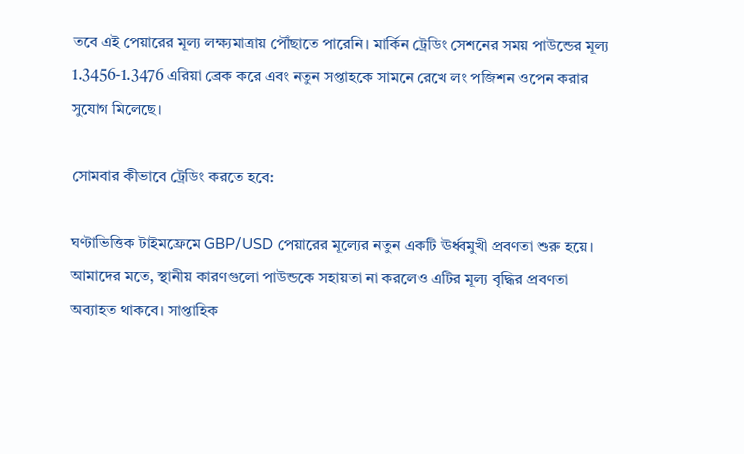তবে এই পেয়ারের মূল্য লক্ষ্যমাত্রায় পৌঁছাতে পারেনি। মার্কিন ট্রেডিং সেশনের সময় পাউন্ডের মূল্য 1.3456-1.3476 এরিয়া ব্রেক করে এবং নতুন সপ্তাহকে সামনে রেখে লং পজিশন ওপেন করার সুযোগ মিলেছে।

সোমবার কীভাবে ট্রেডিং করতে হবে:

ঘণ্টাভিত্তিক টাইমফ্রেমে GBP/USD পেয়ারের মূল্যের নতুন একটি ঊর্ধ্বমুখী প্রবণতা শুরু হয়ে। আমাদের মতে, স্থানীয় কারণগুলো পাউন্ডকে সহায়তা না করলেও এটির মূল্য বৃদ্ধির প্রবণতা অব্যাহত থাকবে। সাপ্তাহিক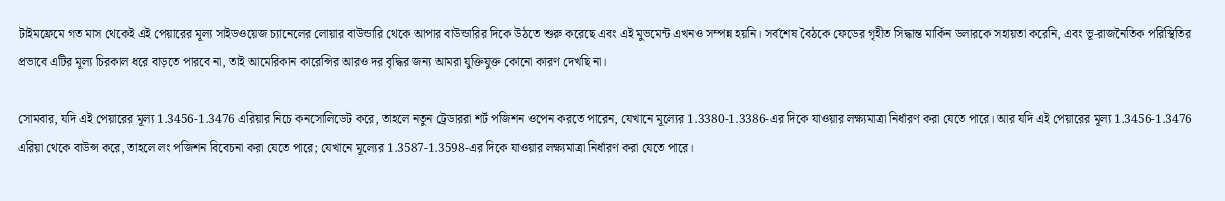টাইমফ্রেমে গত মাস থেকেই এই পেয়ারের মূল্য সাইডওয়েজ চ্যানেলের লোয়ার বাউন্ডারি থেকে আপার বাউন্ডারির দিকে উঠতে শুরু করেছে এবং এই মুভমেন্ট এখনও সম্পন্ন হয়নি। সর্বশেষ বৈঠকে ফেডের গৃহীত সিদ্ধান্ত মার্কিন ডলারকে সহায়তা করেনি, এবং ভূ-রাজনৈতিক পরিস্থিতির প্রভাবে এটির মূল্য চিরকাল ধরে বাড়তে পারবে না, তাই আমেরিকান কারেন্সির আরও দর বৃদ্ধির জন্য আমরা যুক্তিযুক্ত কোনো কারণ দেখছি না।

সোমবার, যদি এই পেয়ারের মূল্য 1.3456-1.3476 এরিয়ার নিচে কনসোলিডেট করে, তাহলে নতুন ট্রেডাররা শর্ট পজিশন ওপেন করতে পারেন, যেখানে মূল্যের 1.3380-1.3386-এর দিকে যাওয়ার লক্ষ্যমাত্রা নির্ধারণ করা যেতে পারে। আর যদি এই পেয়ারের মূল্য 1.3456-1.3476 এরিয়া থেকে বাউন্স করে, তাহলে লং পজিশন বিবেচনা করা যেতে পারে; যেখানে মূল্যের 1.3587-1.3598-এর দিকে যাওয়ার লক্ষ্যমাত্রা নির্ধারণ করা যেতে পারে।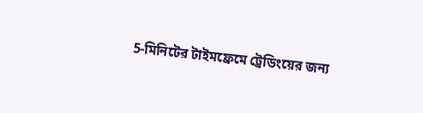5-মিনিটের টাইমফ্রেমে ট্রেডিংয়ের জন্য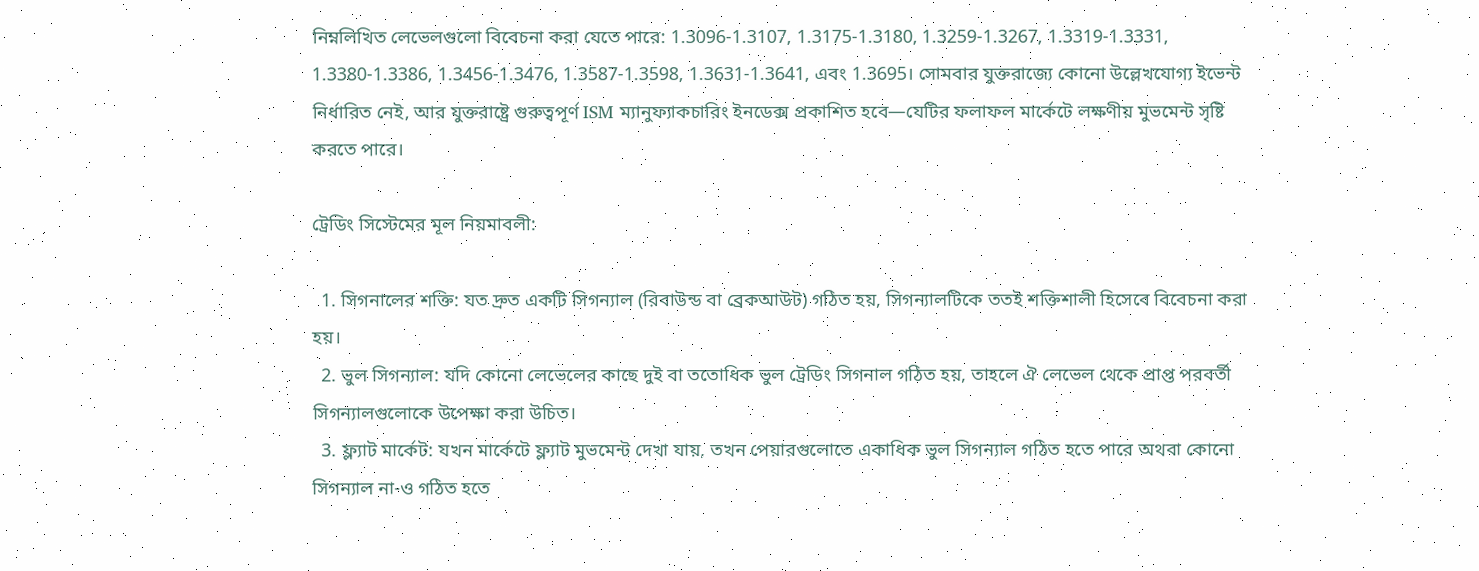নিম্নলিখিত লেভেলগুলো বিবেচনা করা যেতে পারে: 1.3096-1.3107, 1.3175-1.3180, 1.3259-1.3267, 1.3319-1.3331, 1.3380-1.3386, 1.3456-1.3476, 1.3587-1.3598, 1.3631-1.3641, এবং 1.3695। সোমবার যুক্তরাজ্যে কোনো উল্লেখযোগ্য ইভেন্ট নির্ধারিত নেই, আর যুক্তরাষ্ট্রে গুরুত্বপূর্ণ ISM ম্যানুফ্যাকচারিং ইনডেক্স প্রকাশিত হবে—যেটির ফলাফল মার্কেটে লক্ষণীয় মুভমেন্ট সৃষ্টি করতে পারে।

ট্রেডিং সিস্টেমের মূল নিয়মাবলী:

  1. সিগনালের শক্তি: যত দ্রুত একটি সিগন্যাল (রিবাউন্ড বা ব্রেকআউট) গঠিত হয়, সিগন্যালটিকে ততই শক্তিশালী হিসেবে বিবেচনা করা হয়।
  2. ভুল সিগন্যাল: যদি কোনো লেভেলের কাছে দুই বা ততোধিক ভুল ট্রেডিং সিগনাল গঠিত হয়, তাহলে ঐ লেভেল থেকে প্রাপ্ত পরবর্তী সিগন্যালগুলোকে উপেক্ষা করা উচিত।
  3. ফ্ল্যাট মার্কেট: যখন মার্কেটে ফ্ল্যাট মুভমেন্ট দেখা যায়, তখন পেয়ারগুলোতে একাধিক ভুল সিগন্যাল গঠিত হতে পারে অথবা কোনো সিগন্যাল না-ও গঠিত হতে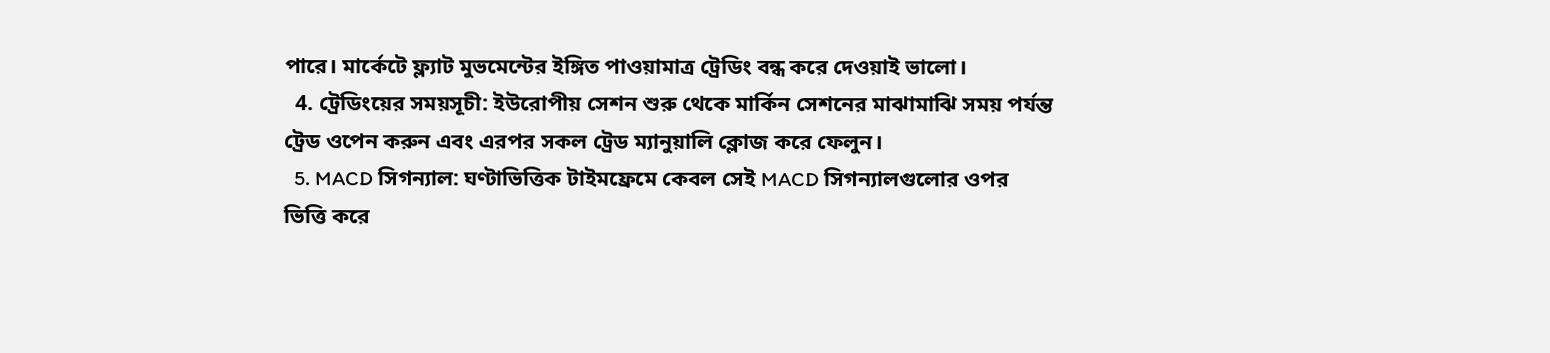পারে। মার্কেটে ফ্ল্যাট মুভমেন্টের ইঙ্গিত পাওয়ামাত্র ট্রেডিং বন্ধ করে দেওয়াই ভালো।
  4. ট্রেডিংয়ের সময়সূচী: ইউরোপীয় সেশন শুরু থেকে মার্কিন সেশনের মাঝামাঝি সময় পর্যন্ত ট্রেড ওপেন করুন এবং এরপর সকল ট্রেড ম্যানুয়ালি ক্লোজ করে ফেলুন।
  5. MACD সিগন্যাল: ঘণ্টাভিত্তিক টাইমফ্রেমে কেবল সেই MACD সিগন্যালগুলোর ওপর ভিত্তি করে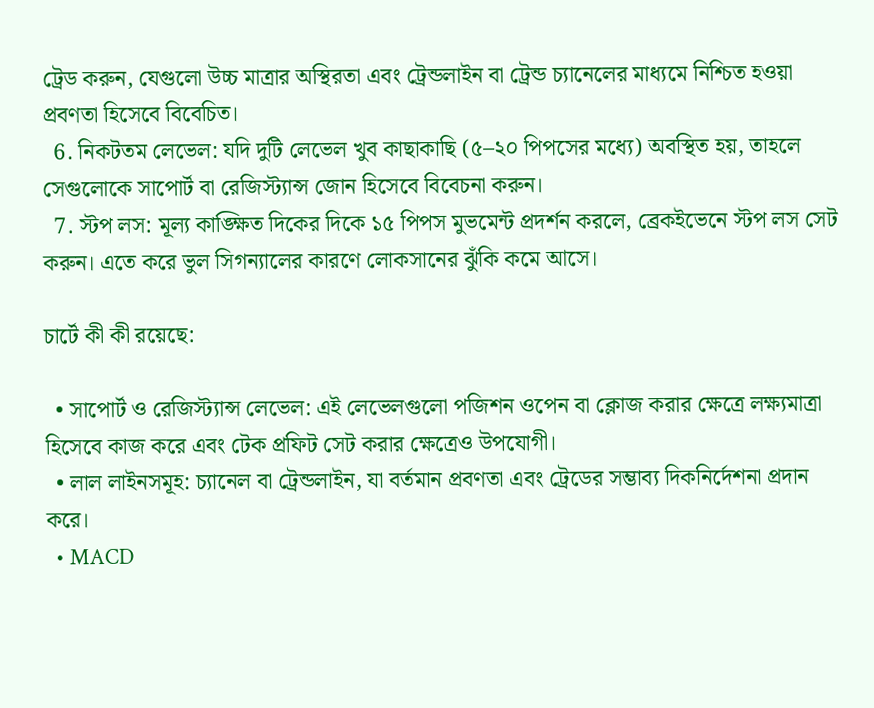ট্রেড করুন, যেগুলো উচ্চ মাত্রার অস্থিরতা এবং ট্রেন্ডলাইন বা ট্রেন্ড চ্যানেলের মাধ্যমে নিশ্চিত হওয়া প্রবণতা হিসেবে বিবেচিত।
  6. নিকটতম লেভেল: যদি দুটি লেভেল খুব কাছাকাছি (৫–২০ পিপসের মধ্যে) অবস্থিত হয়, তাহলে সেগুলোকে সাপোর্ট বা রেজিস্ট্যান্স জোন হিসেবে বিবেচনা করুন।
  7. স্টপ লস: মূল্য কাঙ্ক্ষিত দিকের দিকে ১৫ পিপস মুভমেন্ট প্রদর্শন করলে, ব্রেকইভেনে স্টপ লস সেট করুন। এতে করে ভুল সিগন্যালের কারণে লোকসানের ঝুঁকি কমে আসে।

চার্টে কী কী রয়েছে:

  • সাপোর্ট ও রেজিস্ট্যান্স লেভেল: এই লেভেলগুলো পজিশন ওপেন বা ক্লোজ করার ক্ষেত্রে লক্ষ্যমাত্রা হিসেবে কাজ করে এবং টেক প্রফিট সেট করার ক্ষেত্রেও উপযোগী।
  • লাল লাইনসমূহ: চ্যানেল বা ট্রেন্ডলাইন, যা বর্তমান প্রবণতা এবং ট্রেডের সম্ভাব্য দিকনির্দেশনা প্রদান করে।
  • MACD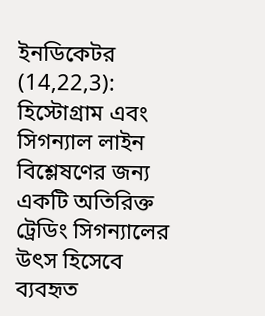ইনডিকেটর (14,22,3): হিস্টোগ্রাম এবং সিগন্যাল লাইন বিশ্লেষণের জন্য একটি অতিরিক্ত ট্রেডিং সিগন্যালের উৎস হিসেবে ব্যবহৃত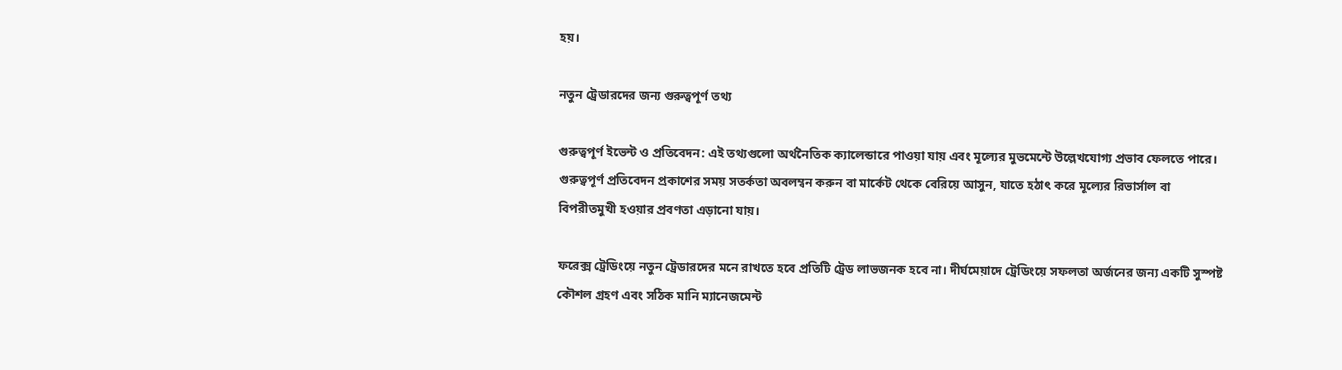হয়।

নতুন ট্রেডারদের জন্য গুরুত্বপূর্ণ তথ্য

গুরুত্বপূর্ণ ইভেন্ট ও প্রতিবেদন: এই তথ্যগুলো অর্থনৈতিক ক্যালেন্ডারে পাওয়া যায় এবং মূল্যের মুভমেন্টে উল্লেখযোগ্য প্রভাব ফেলতে পারে। গুরুত্বপূর্ণ প্রতিবেদন প্রকাশের সময় সতর্কতা অবলম্বন করুন বা মার্কেট থেকে বেরিয়ে আসুন, যাতে হঠাৎ করে মূল্যের রিভার্সাল বা বিপরীতমুখী হওয়ার প্রবণতা এড়ানো যায়।

ফরেক্স ট্রেডিংয়ে নতুন ট্রেডারদের মনে রাখতে হবে প্রতিটি ট্রেড লাভজনক হবে না। দীর্ঘমেয়াদে ট্রেডিংয়ে সফলতা অর্জনের জন্য একটি সুস্পষ্ট কৌশল গ্রহণ এবং সঠিক মানি ম্যানেজমেন্ট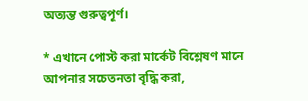অত্যন্ত গুরুত্বপূর্ণ।

* এখানে পোস্ট করা মার্কেট বিশ্লেষণ মানে আপনার সচেতনতা বৃদ্ধি করা,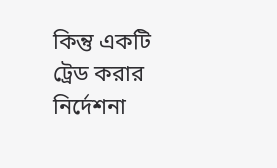কিন্তু একটি ট্রেড করার নির্দেশনা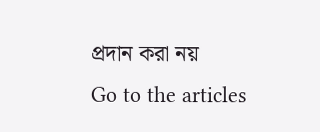প্রদান করা নয়
Go to the articles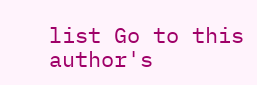list Go to this author's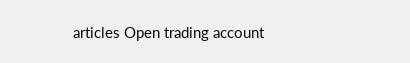articles Open trading account